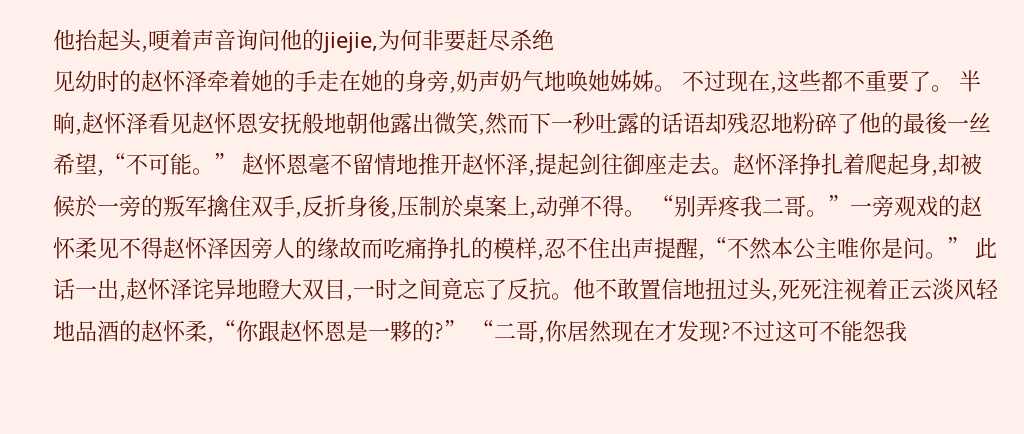他抬起头,哽着声音询问他的jiejie,为何非要赶尽杀绝
见幼时的赵怀泽牵着她的手走在她的身旁,奶声奶气地唤她姊姊。 不过现在,这些都不重要了。 半晌,赵怀泽看见赵怀恩安抚般地朝他露出微笑,然而下一秒吐露的话语却残忍地粉碎了他的最後一丝希望,“不可能。” 赵怀恩毫不留情地推开赵怀泽,提起剑往御座走去。赵怀泽挣扎着爬起身,却被候於一旁的叛军擒住双手,反折身後,压制於桌案上,动弹不得。 “别弄疼我二哥。”一旁观戏的赵怀柔见不得赵怀泽因旁人的缘故而吃痛挣扎的模样,忍不住出声提醒,“不然本公主唯你是问。” 此话一出,赵怀泽诧异地瞪大双目,一时之间竟忘了反抗。他不敢置信地扭过头,死死注视着正云淡风轻地品酒的赵怀柔,“你跟赵怀恩是一夥的?” “二哥,你居然现在才发现?不过这可不能怨我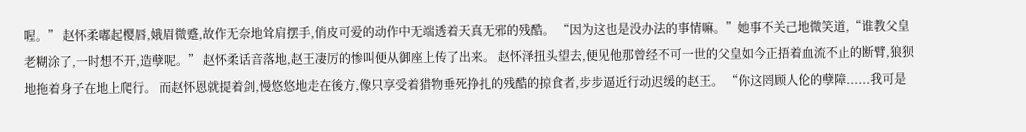喔。” 赵怀柔嘟起樱唇,娥眉微蹙,故作无奈地耸肩摆手,俏皮可爱的动作中无端透着天真无邪的残酷。 “因为这也是没办法的事情嘛。”她事不关己地微笑道,“谁教父皇老糊涂了,一时想不开,造孽呢。” 赵怀柔话音落地,赵王凄厉的惨叫便从御座上传了出来。 赵怀泽扭头望去,便见他那曾经不可一世的父皇如今正捂着血流不止的断臂,狼狈地拖着身子在地上爬行。 而赵怀恩就提着剑,慢悠悠地走在後方,像只享受着猎物垂死挣扎的残酷的掠食者,步步逼近行动迟缓的赵王。 “你这罔顾人伦的孽障......我可是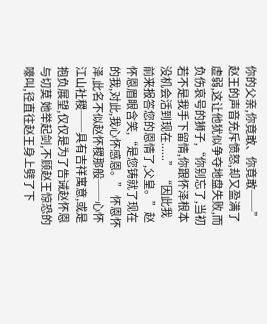你的父亲,你竟敢、你竟敢──”赵王的声音充斥愤怒,却又盈满了虚弱,这让他犹似争夺地盘失败,而负伤哀号的狮子,“你别忘了,当初若不是我手下留情,你跟怀泽根本没机会活到现在......” “因此我前来报答您的恩情了,父皇。”赵怀恩眉眼含笑,“是您铸就了现在的我,对此,我心怀感恩。” 怀恩怀泽,此名不似赵怀稷那般──心怀江山社稷──具有吉祥寓意,或是抱负展望,仅仅是为了告诫赵怀恩与切莫 她举起剑,不顾赵王惊恐的嚎叫,径直往赵王身上劈了下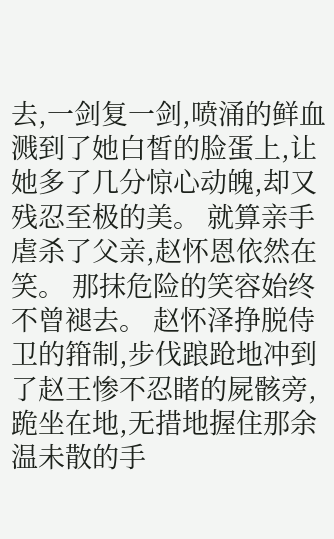去,一剑复一剑,喷涌的鲜血溅到了她白皙的脸蛋上,让她多了几分惊心动魄,却又残忍至极的美。 就算亲手虐杀了父亲,赵怀恩依然在笑。 那抹危险的笑容始终不曾褪去。 赵怀泽挣脱侍卫的箝制,步伐踉跄地冲到了赵王惨不忍睹的屍骸旁,跪坐在地,无措地握住那余温未散的手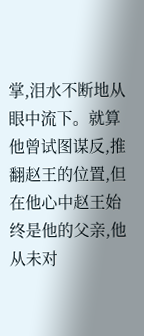掌,泪水不断地从眼中流下。就算他曾试图谋反,推翻赵王的位置,但在他心中赵王始终是他的父亲,他从未对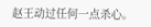赵王动过任何一点杀心。